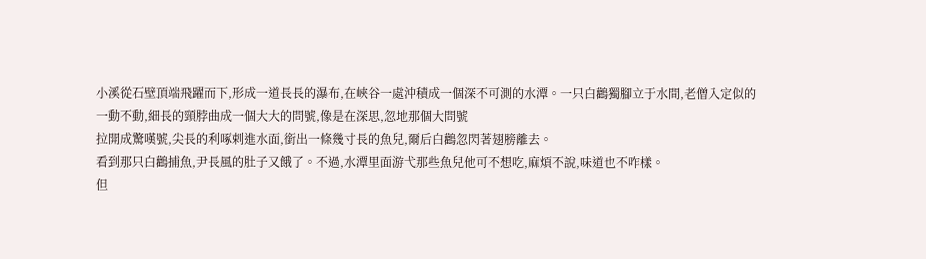小溪從石壁頂端飛躍而下,形成一道長長的瀑布,在峽谷一處沖積成一個深不可測的水潭。一只白鸛獨腳立于水間,老僧入定似的一動不動,細長的頸脖曲成一個大大的問號,像是在深思,忽地那個大問號
拉開成驚嘆號,尖長的利啄剌進水面,銜出一條幾寸長的魚兒,爾后白鸛忽閃著翅膀離去。
看到那只白鸛捕魚,尹長風的肚子又餓了。不過,水潭里面游弋那些魚兒他可不想吃,麻煩不說,味道也不咋樣。
但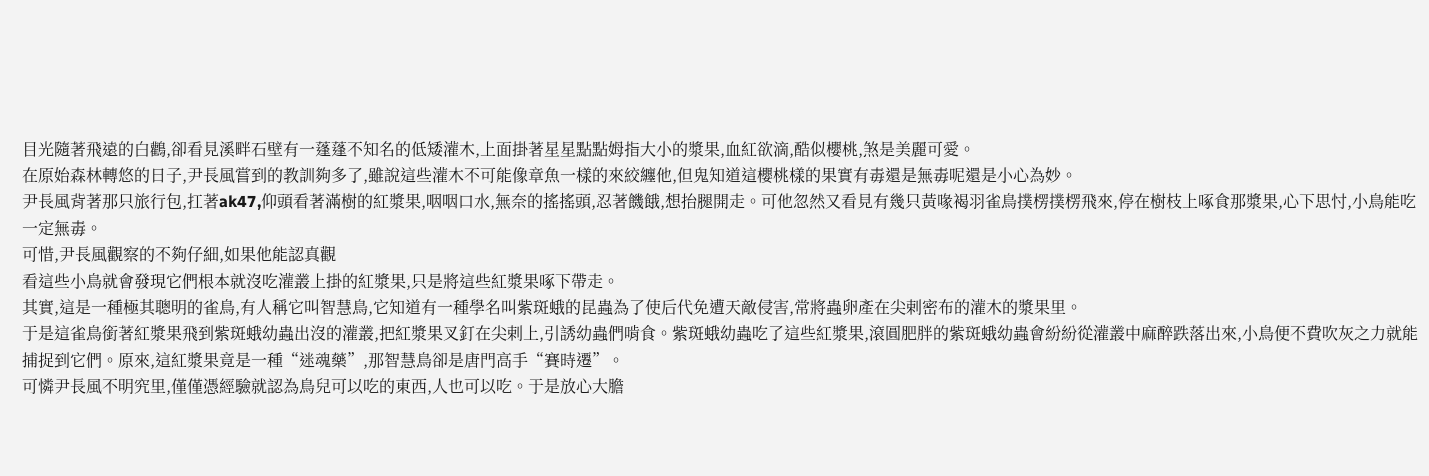目光隨著飛遠的白鸛,卻看見溪畔石壁有一蓬蓬不知名的低矮灌木,上面掛著星星點點姆指大小的漿果,血紅欲滴,酷似櫻桃,煞是美麗可愛。
在原始森林轉悠的日子,尹長風嘗到的教訓夠多了,雖說這些灌木不可能像章魚一樣的來絞纏他,但鬼知道這櫻桃樣的果實有毒還是無毒呢還是小心為妙。
尹長風背著那只旅行包,扛著ak47,仰頭看著滿樹的紅漿果,咽咽口水,無奈的搖搖頭,忍著饑餓,想抬腿開走。可他忽然又看見有幾只黃喙褐羽雀鳥撲楞撲楞飛來,停在樹枝上啄食那漿果,心下思忖,小鳥能吃一定無毒。
可惜,尹長風觀察的不夠仔細,如果他能認真觀
看這些小鳥就會發現它們根本就沒吃灌叢上掛的紅漿果,只是將這些紅漿果啄下帶走。
其實,這是一種極其聰明的雀鳥,有人稱它叫智慧鳥,它知道有一種學名叫紫斑蛾的昆蟲為了使后代免遭天敵侵害,常將蟲卵產在尖剌密布的灌木的漿果里。
于是這雀鳥銜著紅漿果飛到紫斑蛾幼蟲出沒的灌叢,把紅漿果叉釘在尖剌上,引誘幼蟲們啃食。紫斑蛾幼蟲吃了這些紅漿果,滾圓肥胖的紫斑蛾幼蟲會紛紛從灌叢中麻醉跌落出來,小鳥便不費吹灰之力就能捕捉到它們。原來,這紅漿果竟是一種“迷魂藥”,那智慧鳥卻是唐門高手“賽時遷”。
可憐尹長風不明究里,僅僅憑經驗就認為鳥兒可以吃的東西,人也可以吃。于是放心大膽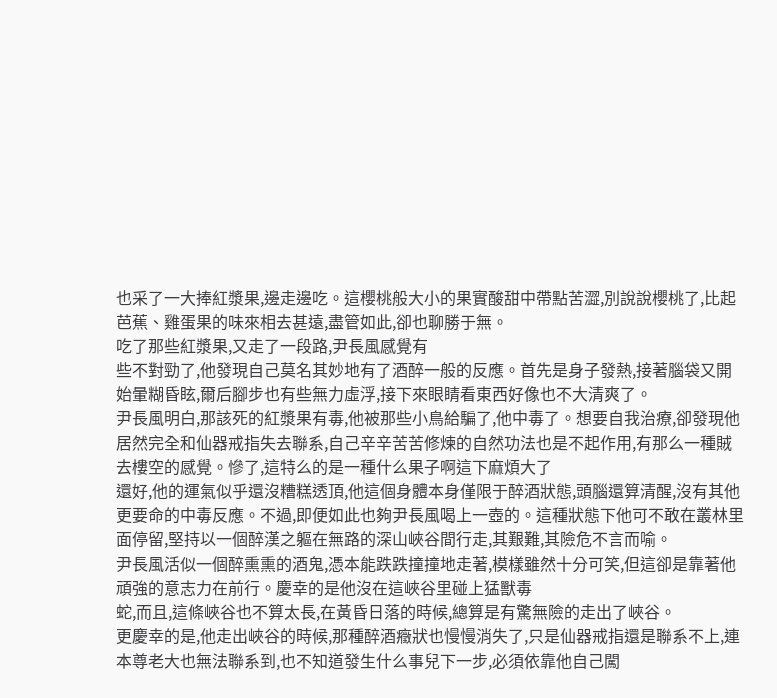也采了一大捧紅漿果,邊走邊吃。這櫻桃般大小的果實酸甜中帶點苦澀,別說說櫻桃了,比起芭蕉、雞蛋果的味來相去甚遠,盡管如此,卻也聊勝于無。
吃了那些紅漿果,又走了一段路,尹長風感覺有
些不對勁了,他發現自己莫名其妙地有了酒醉一般的反應。首先是身子發熱,接著腦袋又開始暈糊昏眩,爾后腳步也有些無力虛浮,接下來眼睛看東西好像也不大清爽了。
尹長風明白,那該死的紅漿果有毒,他被那些小鳥給騙了,他中毒了。想要自我治療,卻發現他居然完全和仙器戒指失去聯系,自己辛辛苦苦修煉的自然功法也是不起作用,有那么一種賊去樓空的感覺。慘了,這特么的是一種什么果子啊這下麻煩大了
還好,他的運氣似乎還沒糟糕透頂,他這個身體本身僅限于醉酒狀態,頭腦還算清醒,沒有其他更要命的中毒反應。不過,即便如此也夠尹長風喝上一壺的。這種狀態下他可不敢在叢林里面停留,堅持以一個醉漢之軀在無路的深山峽谷間行走,其艱難,其險危不言而喻。
尹長風活似一個醉熏熏的酒鬼,憑本能跌跌撞撞地走著,模樣雖然十分可笑,但這卻是靠著他頑強的意志力在前行。慶幸的是他沒在這峽谷里碰上猛獸毒
蛇,而且,這條峽谷也不算太長,在黃昏日落的時候,總算是有驚無險的走出了峽谷。
更慶幸的是,他走出峽谷的時候,那種醉酒癥狀也慢慢消失了,只是仙器戒指還是聯系不上,連本尊老大也無法聯系到,也不知道發生什么事兒下一步,必須依靠他自己闖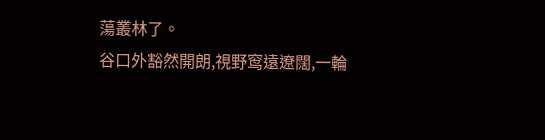蕩叢林了。
谷口外豁然開朗,視野窎遠遼闊,一輪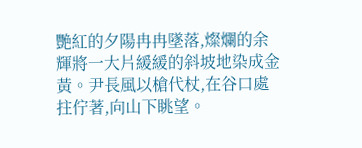艷紅的夕陽冉冉墜落,燦爛的余輝將一大片緩緩的斜坡地染成金黃。尹長風以槍代杖,在谷口處拄佇著,向山下眺望。